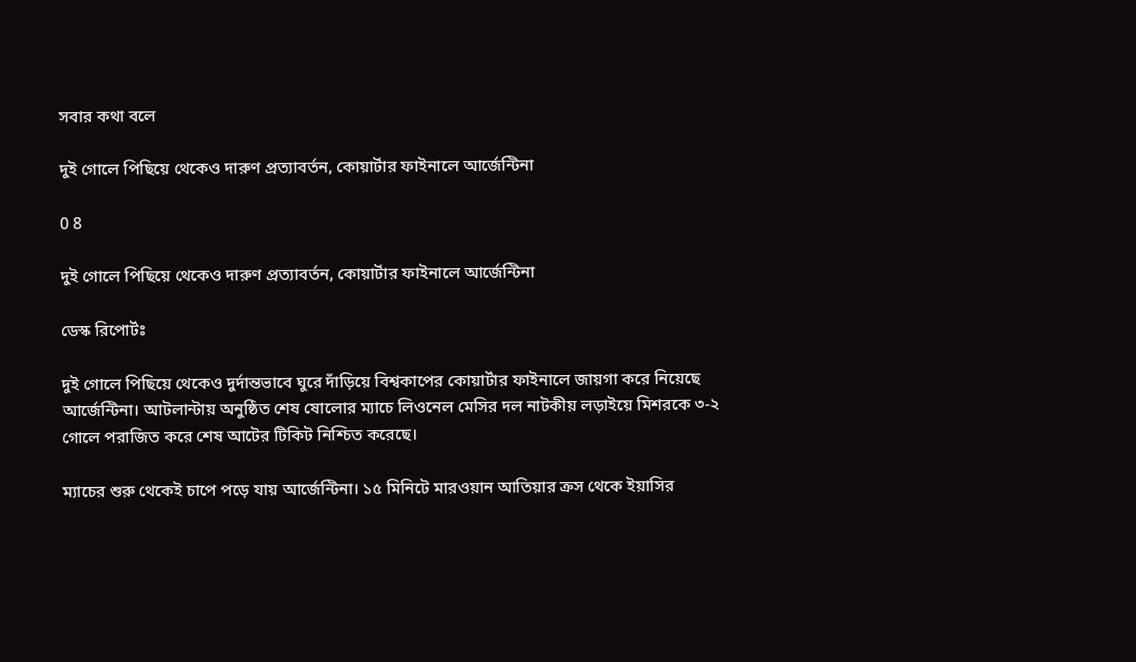সবার কথা বলে

দুই গোলে পিছিয়ে থেকেও দারুণ প্রত্যাবর্তন, কোয়ার্টার ফাইনালে আর্জেন্টিনা

0 8

দুই গোলে পিছিয়ে থেকেও দারুণ প্রত্যাবর্তন, কোয়ার্টার ফাইনালে আর্জেন্টিনা

ডেস্ক রিপোর্টঃ

দুই গোলে পিছিয়ে থেকেও দুর্দান্তভাবে ঘুরে দাঁড়িয়ে বিশ্বকাপের কোয়ার্টার ফাইনালে জায়গা করে নিয়েছে আর্জেন্টিনা। আটলান্টায় অনুষ্ঠিত শেষ ষোলোর ম্যাচে লিওনেল মেসির দল নাটকীয় লড়াইয়ে মিশরকে ৩-২ গোলে পরাজিত করে শেষ আটের টিকিট নিশ্চিত করেছে।

ম্যাচের শুরু থেকেই চাপে পড়ে যায় আর্জেন্টিনা। ১৫ মিনিটে মারওয়ান আতিয়ার ক্রস থেকে ইয়াসির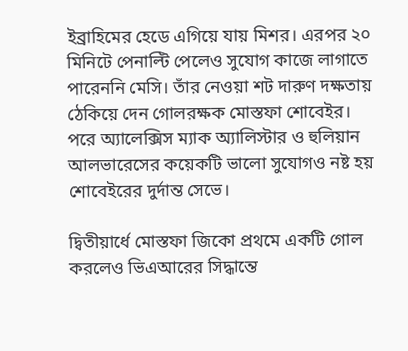ইব্রাহিমের হেডে এগিয়ে যায় মিশর। এরপর ২০ মিনিটে পেনাল্টি পেলেও সুযোগ কাজে লাগাতে পারেননি মেসি। তাঁর নেওয়া শট দারুণ দক্ষতায় ঠেকিয়ে দেন গোলরক্ষক মোস্তফা শোবেইর। পরে অ্যালেক্সিস ম্যাক অ্যালিস্টার ও হুলিয়ান আলভারেসের কয়েকটি ভালো সুযোগও নষ্ট হয় শোবেইরের দুর্দান্ত সেভে।

দ্বিতীয়ার্ধে মোস্তফা জিকো প্রথমে একটি গোল করলেও ভিএআরের সিদ্ধান্তে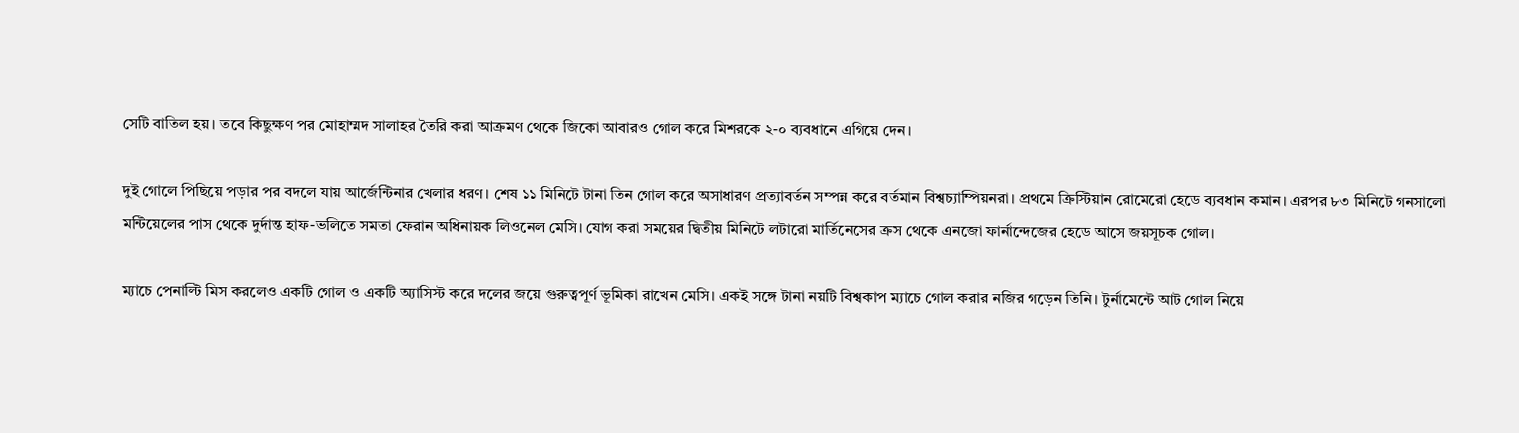সেটি বাতিল হয়। তবে কিছুক্ষণ পর মোহাম্মদ সালাহর তৈরি করা আক্রমণ থেকে জিকো আবারও গোল করে মিশরকে ২-০ ব্যবধানে এগিয়ে দেন।

দুই গোলে পিছিয়ে পড়ার পর বদলে যায় আর্জেন্টিনার খেলার ধরণ। শেষ ১১ মিনিটে টানা তিন গোল করে অসাধারণ প্রত্যাবর্তন সম্পন্ন করে বর্তমান বিশ্বচ্যাম্পিয়নরা। প্রথমে ক্রিস্টিয়ান রোমেরো হেডে ব্যবধান কমান। এরপর ৮৩ মিনিটে গনসালো মন্টিয়েলের পাস থেকে দুর্দান্ত হাফ-ভলিতে সমতা ফেরান অধিনায়ক লিওনেল মেসি। যোগ করা সময়ের দ্বিতীয় মিনিটে লটারো মার্তিনেসের ক্রস থেকে এনজো ফার্নান্দেজের হেডে আসে জয়সূচক গোল।

ম্যাচে পেনাল্টি মিস করলেও একটি গোল ও একটি অ্যাসিস্ট করে দলের জয়ে গুরুত্বপূর্ণ ভূমিকা রাখেন মেসি। একই সঙ্গে টানা নয়টি বিশ্বকাপ ম্যাচে গোল করার নজির গড়েন তিনি। টুর্নামেন্টে আট গোল নিয়ে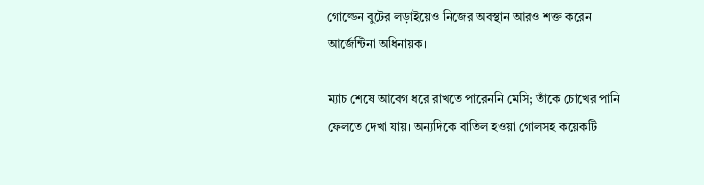গোল্ডেন বুটের লড়াইয়েও নিজের অবস্থান আরও শক্ত করেন আর্জেন্টিনা অধিনায়ক।

ম্যাচ শেষে আবেগ ধরে রাখতে পারেননি মেসি; তাঁকে চোখের পানি ফেলতে দেখা যায়। অন্যদিকে বাতিল হওয়া গোলসহ কয়েকটি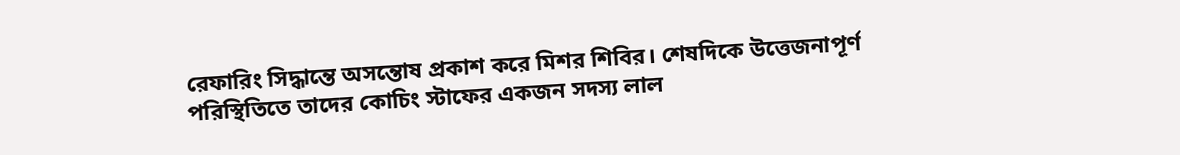রেফারিং সিদ্ধান্তে অসন্তোষ প্রকাশ করে মিশর শিবির। শেষদিকে উত্তেজনাপূর্ণ পরিস্থিতিতে তাদের কোচিং স্টাফের একজন সদস্য লাল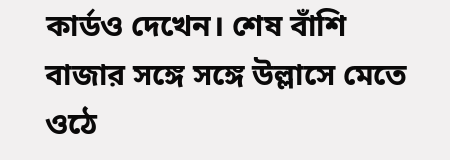কার্ডও দেখেন। শেষ বাঁশি বাজার সঙ্গে সঙ্গে উল্লাসে মেতে ওঠে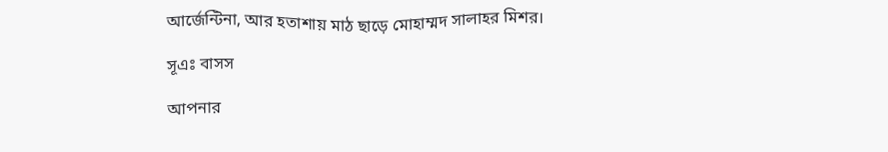আর্জেন্টিনা, আর হতাশায় মাঠ ছাড়ে মোহাম্মদ সালাহর মিশর।

সূএঃ বাসস

আপনার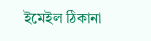ইমেইল ঠিকানা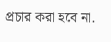প্রচার করা হবে না.